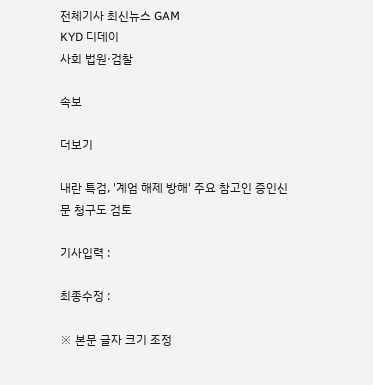전체기사 최신뉴스 GAM
KYD 디데이
사회 법원·검찰

속보

더보기

내란 특검, '계엄 해제 방해' 주요 참고인 증인신문 청구도 검토

기사입력 :

최종수정 :

※ 본문 글자 크기 조정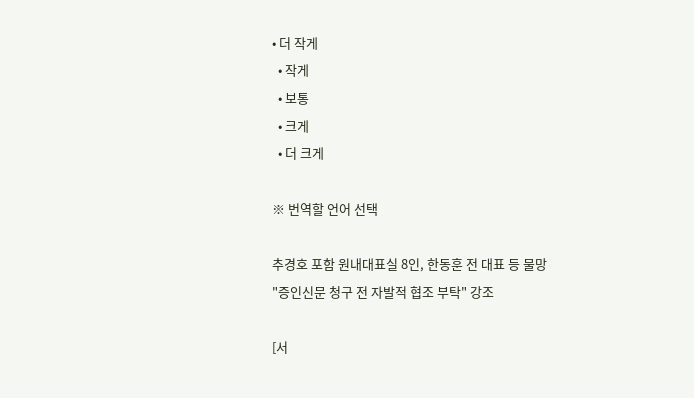• 더 작게
  • 작게
  • 보통
  • 크게
  • 더 크게

※ 번역할 언어 선택

추경호 포함 원내대표실 8인, 한동훈 전 대표 등 물망
"증인신문 청구 전 자발적 협조 부탁" 강조

[서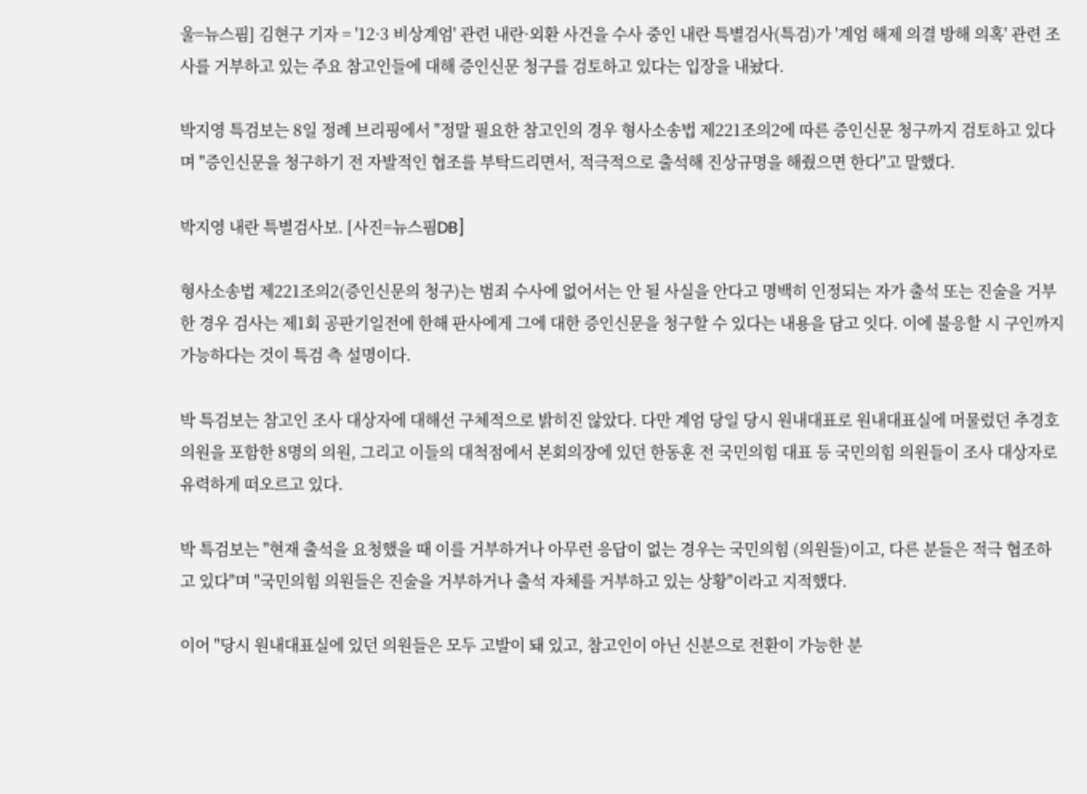울=뉴스핌] 김현구 기자 = '12·3 비상계엄' 관련 내란·외환 사건을 수사 중인 내란 특별검사(특검)가 '계엄 해제 의결 방해 의혹' 관련 조사를 거부하고 있는 주요 참고인들에 대해 증인신문 청구를 검토하고 있다는 입장을 내놨다.

박지영 특검보는 8일 정례 브리핑에서 "정말 필요한 참고인의 경우 형사소송법 제221조의2에 따른 증인신문 청구까지 검토하고 있다며 "증인신문을 청구하기 전 자발적인 협조를 부탁드리면서, 적극적으로 출석해 진상규명을 해줬으면 한다"고 말했다.

박지영 내란 특별검사보. [사진=뉴스핌DB]

형사소송법 제221조의2(증인신문의 청구)는 범죄 수사에 없어서는 안 될 사실을 안다고 명백히 인정되는 자가 출석 또는 진술을 거부한 경우 검사는 제1회 공판기일전에 한해 판사에게 그에 대한 증인신문을 청구할 수 있다는 내용을 담고 잇다. 이에 불응할 시 구인까지 가능하다는 것이 특검 측 설명이다.

박 특검보는 참고인 조사 대상자에 대해선 구체적으로 밝히진 않았다. 다만 계엄 당일 당시 원내대표로 원내대표실에 머물렀던 추경호 의원을 포함한 8명의 의원, 그리고 이들의 대척점에서 본회의장에 있던 한동훈 전 국민의힘 대표 등 국민의힘 의원들이 조사 대상자로 유력하게 떠오르고 있다.

박 특검보는 "현재 출석을 요청했을 때 이를 거부하거나 아무런 응답이 없는 경우는 국민의힘 (의원들)이고, 다른 분들은 적극 협조하고 있다"며 "국민의힘 의원들은 진술을 거부하거나 출석 자체를 거부하고 있는 상황"이라고 지적했다.

이어 "당시 원내대표실에 있던 의원들은 모두 고발이 돼 있고, 참고인이 아닌 신분으로 전환이 가능한 분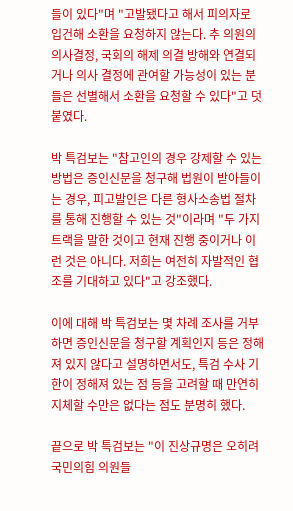들이 있다"며 "고발됐다고 해서 피의자로 입건해 소환을 요청하지 않는다. 추 의원의 의사결정, 국회의 해제 의결 방해와 연결되거나 의사 결정에 관여할 가능성이 있는 분들은 선별해서 소환을 요청할 수 있다"고 덧붙였다.

박 특검보는 "참고인의 경우 강제할 수 있는 방법은 증인신문을 청구해 법원이 받아들이는 경우, 피고발인은 다른 형사소송법 절차를 통해 진행할 수 있는 것"이라며 "두 가지 트랙을 말한 것이고 현재 진행 중이거나 이런 것은 아니다. 저희는 여전히 자발적인 협조를 기대하고 있다"고 강조했다.

이에 대해 박 특검보는 몇 차례 조사를 거부하면 증인신문을 청구할 계획인지 등은 정해져 있지 않다고 설명하면서도, 특검 수사 기한이 정해져 있는 점 등을 고려할 때 만연히 지체할 수만은 없다는 점도 분명히 했다.

끝으로 박 특검보는 "이 진상규명은 오히려 국민의힘 의원들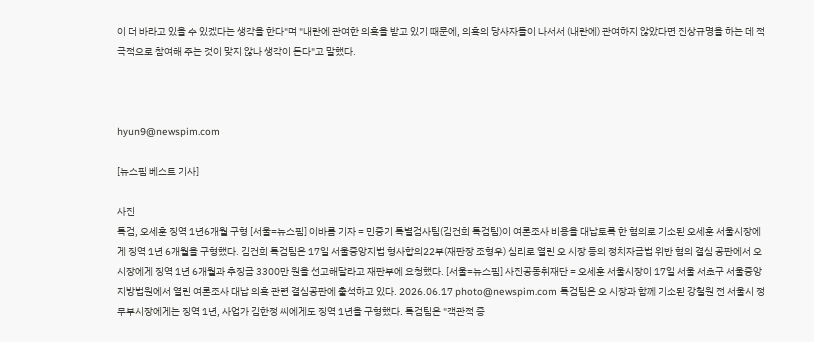이 더 바라고 있을 수 있겠다는 생각을 한다"며 "내란에 관여한 의혹을 받고 있기 때문에, 의혹의 당사자들이 나서서 (내란에) 관여하지 않았다면 진상규명을 하는 데 적극적으로 참여해 주는 것이 맞지 않나 생각이 든다"고 말했다.



hyun9@newspim.com

[뉴스핌 베스트 기사]

사진
특검, 오세훈 징역 1년6개월 구형 [서울=뉴스핌] 이바름 기자 = 민중기 특별검사팀(김건희 특검팀)이 여론조사 비용을 대납토록 한 혐의로 기소된 오세훈 서울시장에게 징역 1년 6개월을 구형했다. 김건희 특검팀은 17일 서울중앙지법 형사합의22부(재판장 조형우) 심리로 열린 오 시장 등의 정치자금법 위반 혐의 결심 공판에서 오 시장에게 징역 1년 6개월과 추징금 3300만 원을 선고해달라고 재판부에 요청했다. [서울=뉴스핌] 사진공동취재단 = 오세훈 서울시장이 17일 서울 서초구 서울중앙지방법원에서 열린 여론조사 대납 의혹 관련 결심공판에 출석하고 있다. 2026.06.17 photo@newspim.com 특검팀은 오 시장과 함께 기소된 강철원 전 서울시 정무부시장에게는 징역 1년, 사업가 김한정 씨에게도 징역 1년을 구형했다. 특검팀은 "객관적 증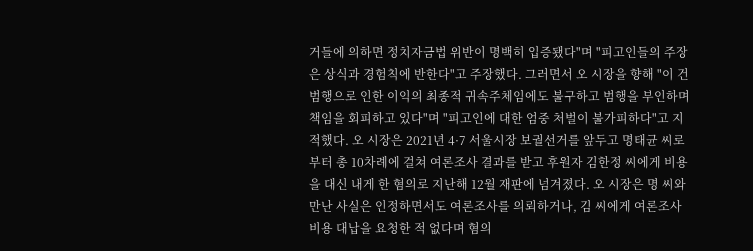거들에 의하면 정치자금법 위반이 명백히 입증됐다"며 "피고인들의 주장은 상식과 경험칙에 반한다"고 주장했다. 그러면서 오 시장을 향해 "이 건 범행으로 인한 이익의 최종적 귀속주체임에도 불구하고 범행을 부인하며 책임을 회피하고 있다"며 "피고인에 대한 엄중 처벌이 불가피하다"고 지적했다. 오 시장은 2021년 4·7 서울시장 보궐선거를 앞두고 명태균 씨로부터 총 10차례에 걸쳐 여론조사 결과를 받고 후원자 김한정 씨에게 비용을 대신 내게 한 혐의로 지난해 12월 재판에 넘겨졌다. 오 시장은 명 씨와 만난 사실은 인정하면서도 여론조사를 의뢰하거나, 김 씨에게 여론조사 비용 대납을 요청한 적 없다며 혐의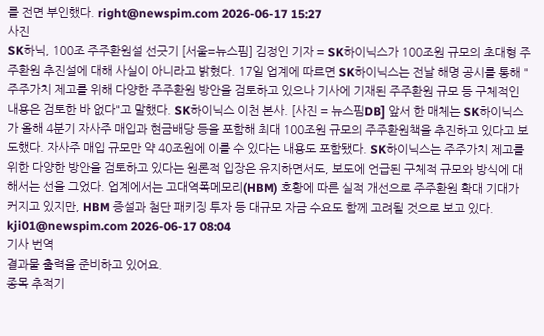를 전면 부인했다. right@newspim.com 2026-06-17 15:27
사진
SK하닉, 100조 주주환원설 선긋기 [서울=뉴스핌] 김정인 기자 = SK하이닉스가 100조원 규모의 초대형 주주환원 추진설에 대해 사실이 아니라고 밝혔다. 17일 업계에 따르면 SK하이닉스는 전날 해명 공시를 통해 "주주가치 제고를 위해 다양한 주주환원 방안을 검토하고 있으나 기사에 기재된 주주환원 규모 등 구체적인 내용은 검토한 바 없다"고 말했다. SK하이닉스 이천 본사. [사진 = 뉴스핌DB] 앞서 한 매체는 SK하이닉스가 올해 4분기 자사주 매입과 현금배당 등을 포함해 최대 100조원 규모의 주주환원책을 추진하고 있다고 보도했다. 자사주 매입 규모만 약 40조원에 이를 수 있다는 내용도 포함됐다. SK하이닉스는 주주가치 제고를 위한 다양한 방안을 검토하고 있다는 원론적 입장은 유지하면서도, 보도에 언급된 구체적 규모와 방식에 대해서는 선을 그었다. 업계에서는 고대역폭메모리(HBM) 호황에 따른 실적 개선으로 주주환원 확대 기대가 커지고 있지만, HBM 증설과 첨단 패키징 투자 등 대규모 자금 수요도 함께 고려될 것으로 보고 있다. kji01@newspim.com 2026-06-17 08:04
기사 번역
결과물 출력을 준비하고 있어요.
종목 추적기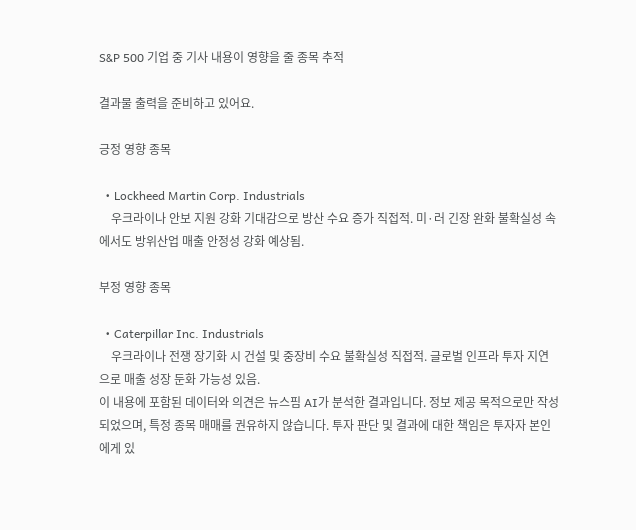S&P 500 기업 중 기사 내용이 영향을 줄 종목 추적

결과물 출력을 준비하고 있어요.

긍정 영향 종목

  • Lockheed Martin Corp. Industrials
    우크라이나 안보 지원 강화 기대감으로 방산 수요 증가 직접적. 미·러 긴장 완화 불확실성 속에서도 방위산업 매출 안정성 강화 예상됨.

부정 영향 종목

  • Caterpillar Inc. Industrials
    우크라이나 전쟁 장기화 시 건설 및 중장비 수요 불확실성 직접적. 글로벌 인프라 투자 지연으로 매출 성장 둔화 가능성 있음.
이 내용에 포함된 데이터와 의견은 뉴스핌 AI가 분석한 결과입니다. 정보 제공 목적으로만 작성되었으며, 특정 종목 매매를 권유하지 않습니다. 투자 판단 및 결과에 대한 책임은 투자자 본인에게 있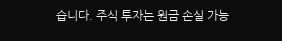습니다. 주식 투자는 원금 손실 가능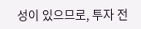성이 있으므로, 투자 전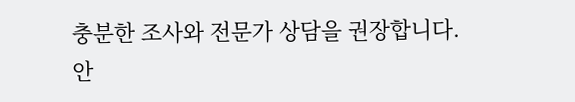충분한 조사와 전문가 상담을 권장합니다.
안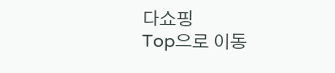다쇼핑
Top으로 이동